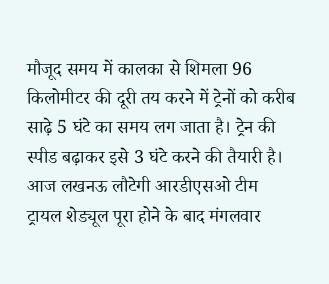मौजूद समय में कालका से शिमला 96 किलोमीटर की दूरी तय करने में ट्रेनों को करीब साढ़े 5 घंटे का समय लग जाता है। ट्रेन की स्पीड बढ़ाकर इसे 3 घंटे करने की तैयारी है।
आज लखनऊ लौटेगी आरडीएसओ टीम
ट्रायल शेड्यूल पूरा होने के बाद मंगलवार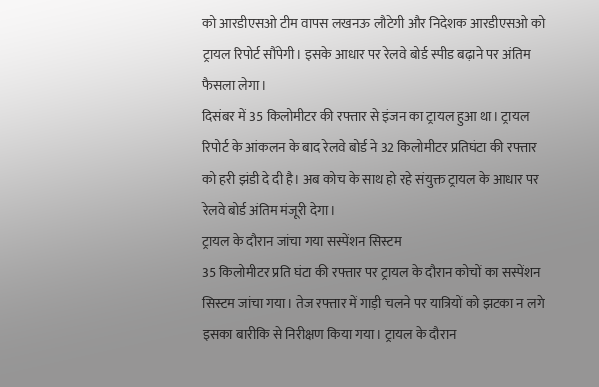को आरडीएसओ टीम वापस लखनऊ लौटेगी और निदेशक आरडीएसओ को ट्रायल रिपोर्ट सौंपेगी। इसके आधार पर रेलवे बोर्ड स्पीड बढ़ाने पर अंतिम फैसला लेगा।
दिसंबर में 35 किलोमीटर की रफ्तार से इंजन का ट्रायल हुआ था। ट्रायल रिपोर्ट के आंकलन के बाद रेलवे बोर्ड ने 32 किलोमीटर प्रतिघंटा की रफ्तार को हरी झंडी दे दी है। अब कोच के साथ हो रहे संयुक्त ट्रायल के आधार पर रेलवे बोर्ड अंतिम मंजूरी देगा।
ट्रायल के दौरान जांचा गया सस्पेंशन सिस्टम
35 किलोमीटर प्रति घंटा की रफ्तार पर ट्रायल के दौरान कोचों का सस्पेंशन सिस्टम जांचा गया। तेज रफ्तार में गाड़ी चलने पर यात्रियों को झटका न लगे इसका बारीकि से निरीक्षण किया गया। ट्रायल के दौरान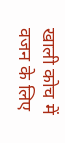खाली कोच में वजन के लिए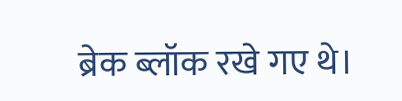ब्रेक ब्लॉक रखे गए थे।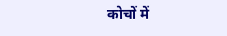कोचों में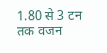1.80 से 3 टन तक वजन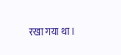रखा गया था।